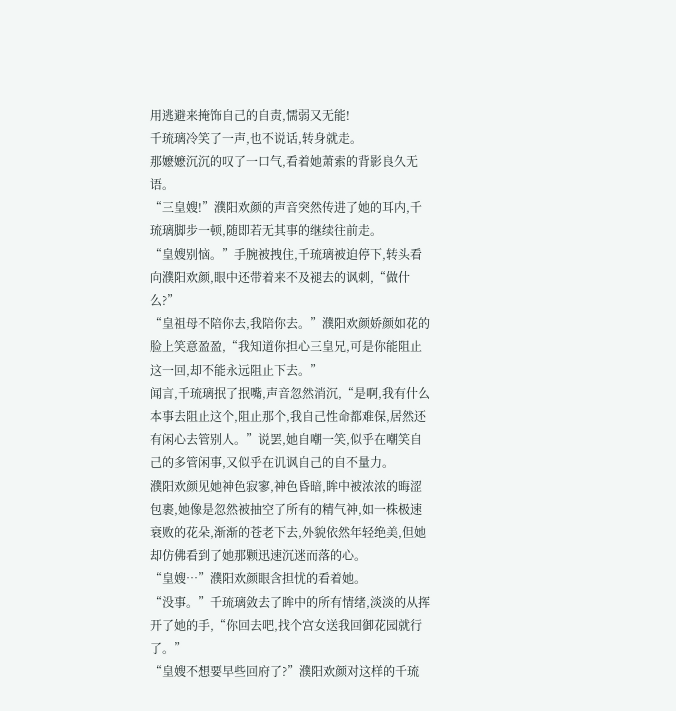用逃避来掩饰自己的自责,懦弱又无能!
千琉璃冷笑了一声,也不说话,转身就走。
那嬷嬷沉沉的叹了一口气,看着她萧索的背影良久无语。
“三皇嫂!”濮阳欢颜的声音突然传进了她的耳内,千琉璃脚步一顿,随即若无其事的继续往前走。
“皇嫂别恼。”手腕被拽住,千琉璃被迫停下,转头看向濮阳欢颜,眼中还带着来不及褪去的讽刺,“做什么?”
“皇祖母不陪你去,我陪你去。”濮阳欢颜娇颜如花的脸上笑意盈盈,“我知道你担心三皇兄,可是你能阻止这一回,却不能永远阻止下去。”
闻言,千琉璃抿了抿嘴,声音忽然消沉,“是啊,我有什么本事去阻止这个,阻止那个,我自己性命都难保,居然还有闲心去管别人。”说罢,她自嘲一笑,似乎在嘲笑自己的多管闲事,又似乎在讥讽自己的自不量力。
濮阳欢颜见她神色寂寥,神色昏暗,眸中被浓浓的晦涩包裹,她像是忽然被抽空了所有的精气神,如一株极速衰败的花朵,渐渐的苍老下去,外貌依然年轻绝美,但她却仿佛看到了她那颗迅速沉迷而落的心。
“皇嫂…”濮阳欢颜眼含担忧的看着她。
“没事。”千琉璃敛去了眸中的所有情绪,淡淡的从挥开了她的手,“你回去吧,找个宫女送我回御花园就行了。”
“皇嫂不想要早些回府了?”濮阳欢颜对这样的千琉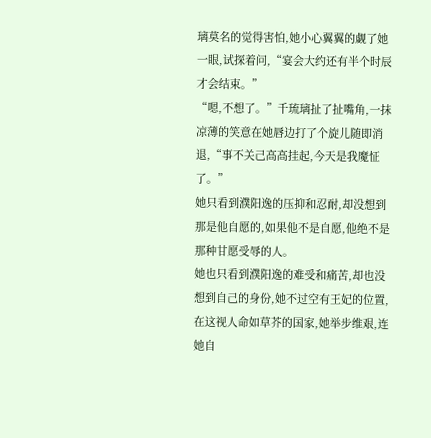璃莫名的觉得害怕,她小心翼翼的觑了她一眼,试探着问,“宴会大约还有半个时辰才会结束。”
“嗯,不想了。”千琉璃扯了扯嘴角,一抹凉薄的笑意在她唇边打了个旋儿随即消退,“事不关己高高挂起,今天是我魔怔了。”
她只看到濮阳逸的压抑和忍耐,却没想到那是他自愿的,如果他不是自愿,他绝不是那种甘愿受辱的人。
她也只看到濮阳逸的难受和痛苦,却也没想到自己的身份,她不过空有王妃的位置,在这视人命如草芥的国家,她举步维艰,连她自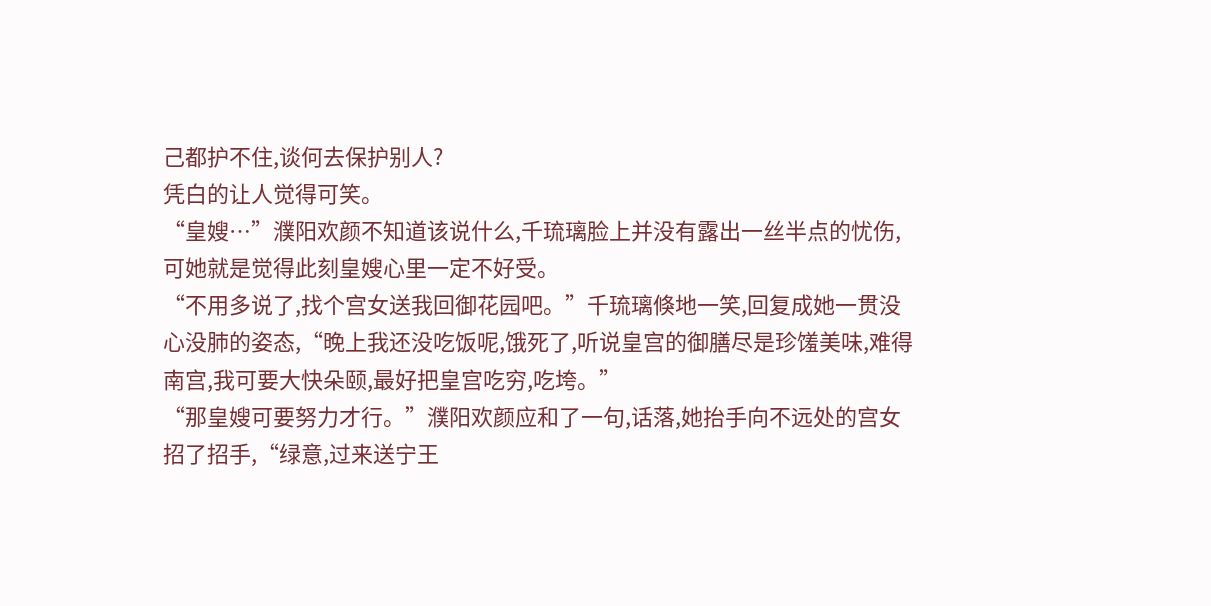己都护不住,谈何去保护别人?
凭白的让人觉得可笑。
“皇嫂…”濮阳欢颜不知道该说什么,千琉璃脸上并没有露出一丝半点的忧伤,可她就是觉得此刻皇嫂心里一定不好受。
“不用多说了,找个宫女送我回御花园吧。”千琉璃倏地一笑,回复成她一贯没心没肺的姿态,“晚上我还没吃饭呢,饿死了,听说皇宫的御膳尽是珍馐美味,难得南宫,我可要大快朵颐,最好把皇宫吃穷,吃垮。”
“那皇嫂可要努力才行。”濮阳欢颜应和了一句,话落,她抬手向不远处的宫女招了招手,“绿意,过来送宁王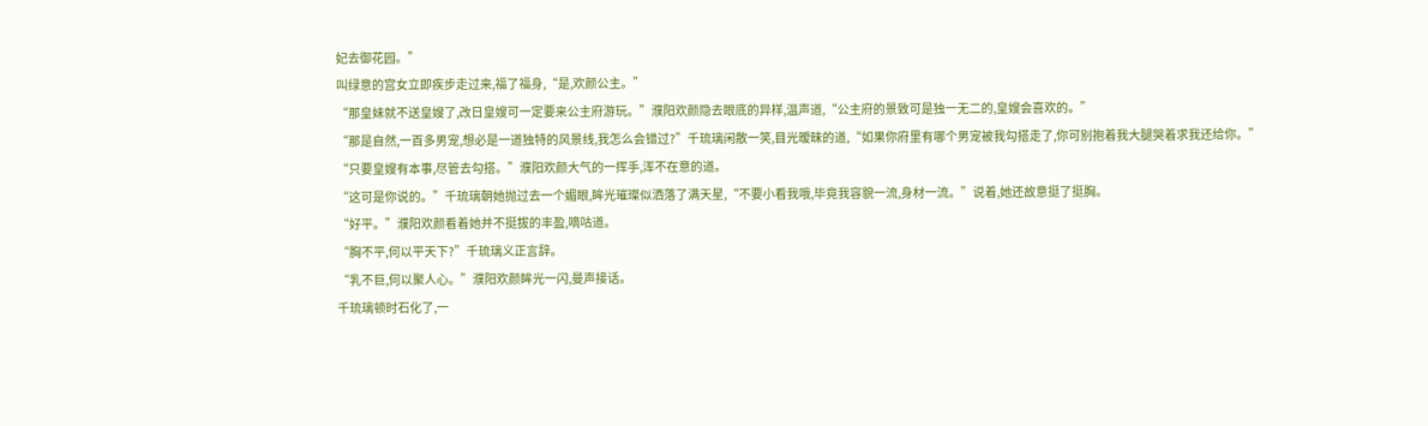妃去御花园。”
叫绿意的宫女立即疾步走过来,福了福身,“是,欢颜公主。”
“那皇妹就不送皇嫂了,改日皇嫂可一定要来公主府游玩。”濮阳欢颜隐去眼底的异样,温声道,“公主府的景致可是独一无二的,皇嫂会喜欢的。”
“那是自然,一百多男宠,想必是一道独特的风景线,我怎么会错过?”千琉璃闲散一笑,目光暧昧的道,“如果你府里有哪个男宠被我勾搭走了,你可别抱着我大腿哭着求我还给你。”
“只要皇嫂有本事,尽管去勾搭。”濮阳欢颜大气的一挥手,浑不在意的道。
“这可是你说的。”千琉璃朝她抛过去一个媚眼,眸光璀璨似洒落了满天星,“不要小看我哦,毕竟我容貌一流,身材一流。”说着,她还故意挺了挺胸。
“好平。”濮阳欢颜看着她并不挺拔的丰盈,嘀咕道。
“胸不平,何以平天下?”千琉璃义正言辞。
“乳不巨,何以聚人心。”濮阳欢颜眸光一闪,曼声接话。
千琉璃顿时石化了,一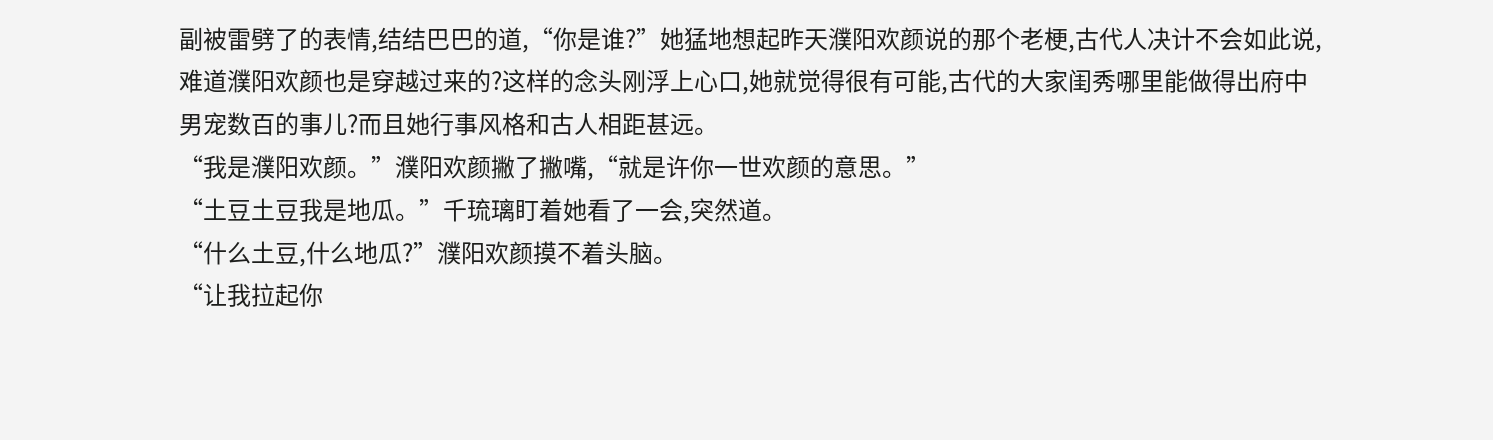副被雷劈了的表情,结结巴巴的道,“你是谁?”她猛地想起昨天濮阳欢颜说的那个老梗,古代人决计不会如此说,难道濮阳欢颜也是穿越过来的?这样的念头刚浮上心口,她就觉得很有可能,古代的大家闺秀哪里能做得出府中男宠数百的事儿?而且她行事风格和古人相距甚远。
“我是濮阳欢颜。”濮阳欢颜撇了撇嘴,“就是许你一世欢颜的意思。”
“土豆土豆我是地瓜。”千琉璃盯着她看了一会,突然道。
“什么土豆,什么地瓜?”濮阳欢颜摸不着头脑。
“让我拉起你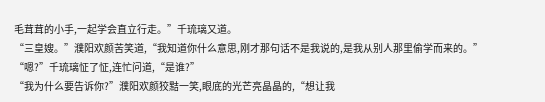毛茸茸的小手,一起学会直立行走。”千琉璃又道。
“三皇嫂。”濮阳欢颜苦笑道,“我知道你什么意思,刚才那句话不是我说的,是我从别人那里偷学而来的。”
“嗯?”千琉璃怔了怔,连忙问道,“是谁?”
“我为什么要告诉你?”濮阳欢颜狡黠一笑,眼底的光芒亮晶晶的,“想让我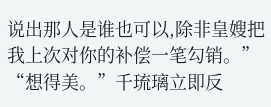说出那人是谁也可以,除非皇嫂把我上次对你的补偿一笔勾销。”
“想得美。”千琉璃立即反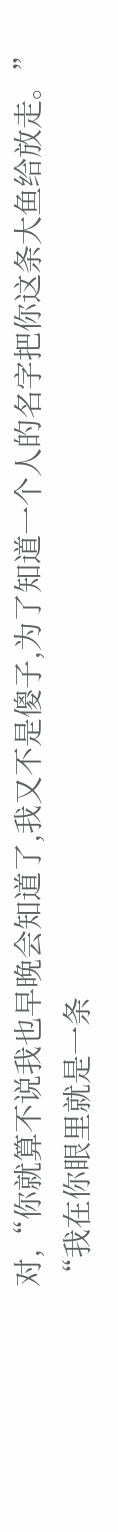对,“你就算不说我也早晚会知道了,我又不是傻子,为了知道一个人的名字把你这条大鱼给放走。”
“我在你眼里就是一条